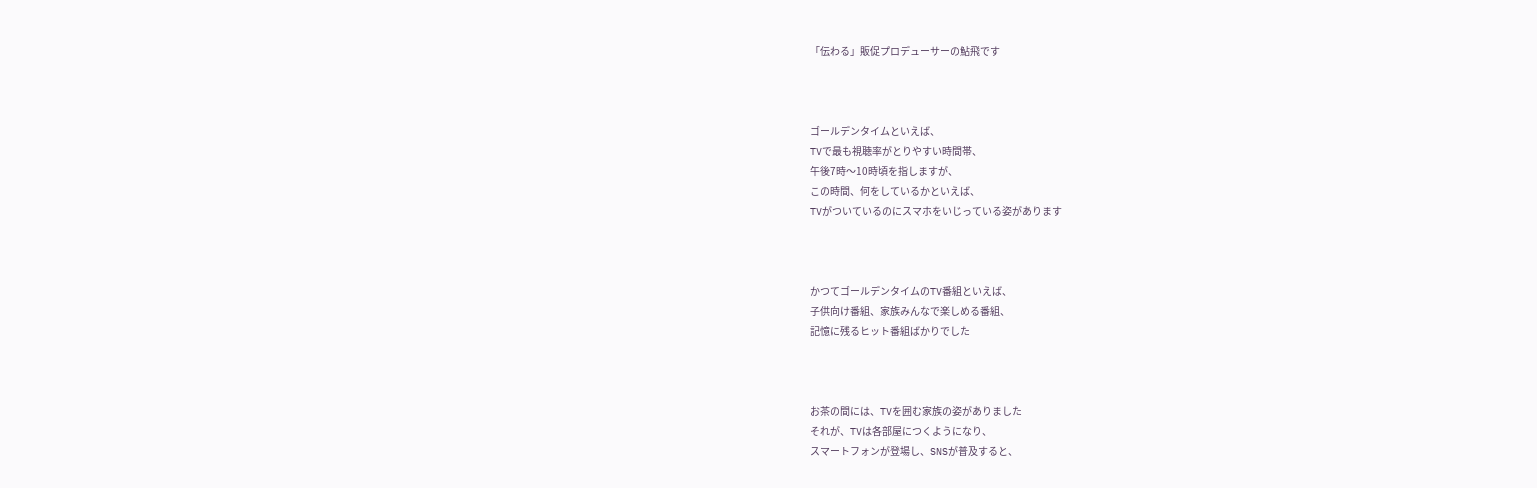「伝わる」販促プロデューサーの鮎飛です



ゴールデンタイムといえば、
TVで最も視聴率がとりやすい時間帯、
午後7時〜10時頃を指しますが、
この時間、何をしているかといえば、
TVがついているのにスマホをいじっている姿があります



かつてゴールデンタイムのTV番組といえば、
子供向け番組、家族みんなで楽しめる番組、
記憶に残るヒット番組ばかりでした



お茶の間には、TVを囲む家族の姿がありました
それが、TVは各部屋につくようになり、
スマートフォンが登場し、SNSが普及すると、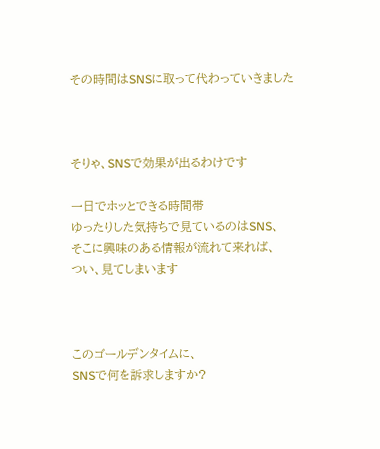その時間はSNSに取って代わっていきました



そりゃ、SNSで効果が出るわけです

一日でホッとできる時間帯
ゆったりした気持ちで見ているのはSNS、
そこに興味のある情報が流れて来れば、
つい、見てしまいます



このゴールデンタイムに、
SNSで何を訴求しますか?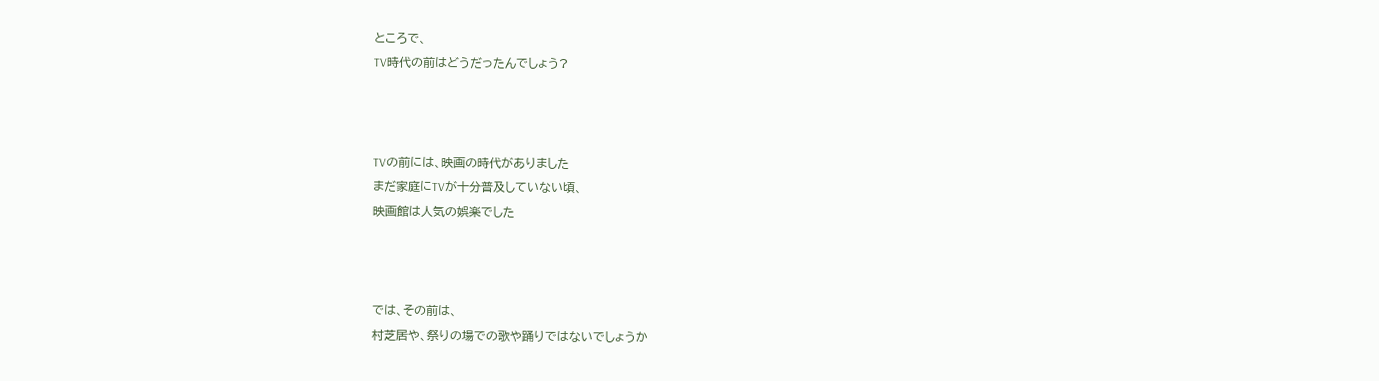ところで、
TV時代の前はどうだったんでしょう?



TVの前には、映画の時代がありました
まだ家庭にTVが十分普及していない頃、
映画館は人気の娯楽でした



では、その前は、
村芝居や、祭りの場での歌や踊りではないでしょうか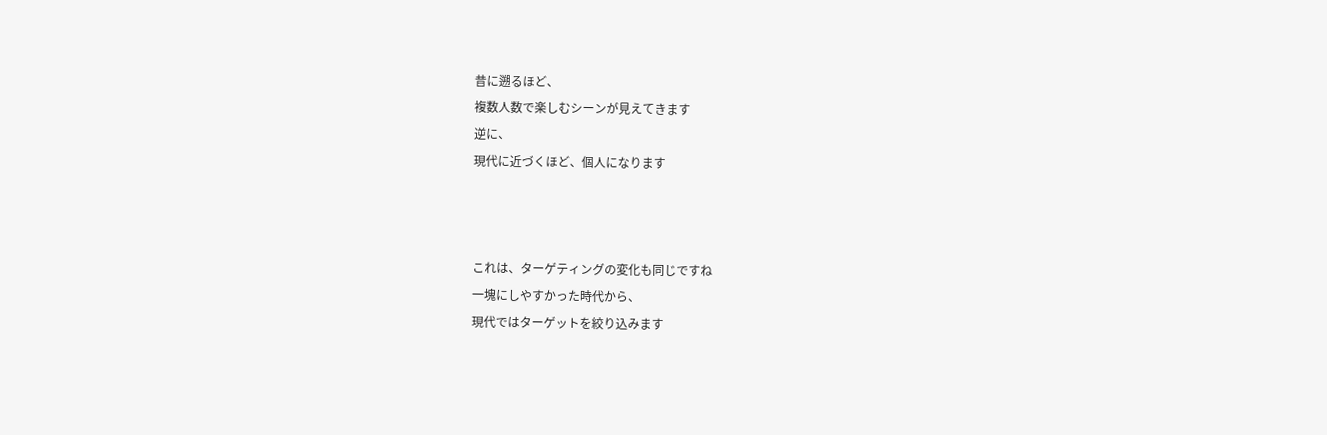昔に遡るほど、
複数人数で楽しむシーンが見えてきます
逆に、
現代に近づくほど、個人になります



これは、ターゲティングの変化も同じですね
一塊にしやすかった時代から、
現代ではターゲットを絞り込みます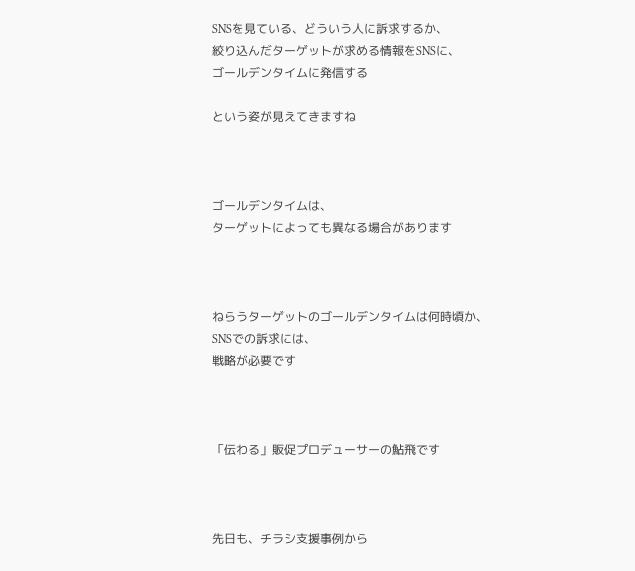SNSを見ている、どういう人に訴求するか、
絞り込んだターゲットが求める情報をSNSに、
ゴールデンタイムに発信する

という姿が見えてきますね



ゴールデンタイムは、
ターゲットによっても異なる場合があります



ねらうターゲットのゴールデンタイムは何時頃か、
SNSでの訴求には、
戦略が必要です



「伝わる」販促プロデューサーの鮎飛です



先日も、チラシ支援事例から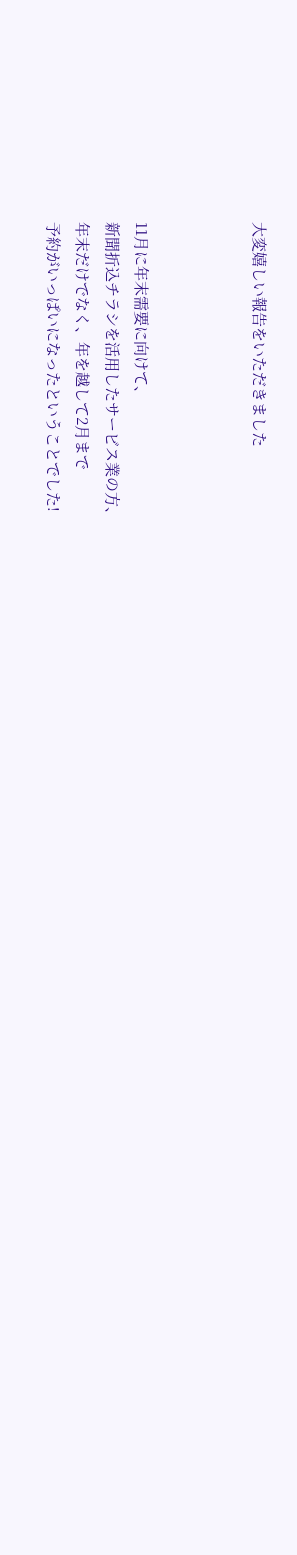大変嬉しい報告をいただきました



11月に年末需要に向けて、
新聞折込チラシを活用したサービス業の方、
年末だけでなく、年を越して2月まで
予約がいっぱいになったということでした!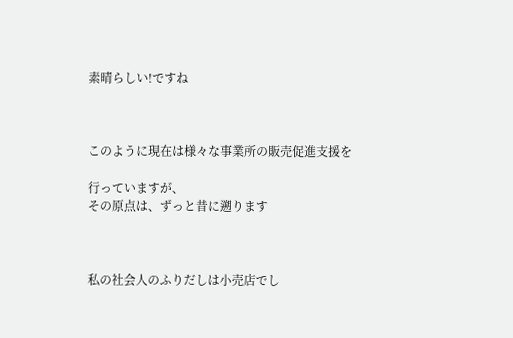素晴らしい!ですね



このように現在は様々な事業所の販売促進支援を

行っていますが、
その原点は、ずっと昔に遡ります



私の社会人のふりだしは小売店でし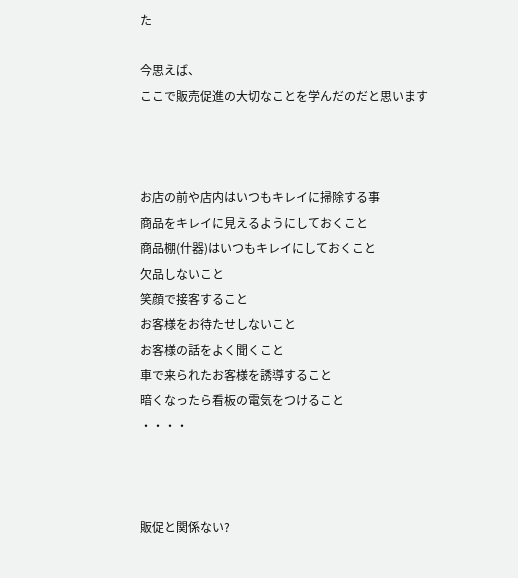た

今思えば、
ここで販売促進の大切なことを学んだのだと思います



お店の前や店内はいつもキレイに掃除する事
商品をキレイに見えるようにしておくこと
商品棚(什器)はいつもキレイにしておくこと
欠品しないこと
笑顔で接客すること
お客様をお待たせしないこと
お客様の話をよく聞くこと
車で来られたお客様を誘導すること
暗くなったら看板の電気をつけること
・・・・



販促と関係ない?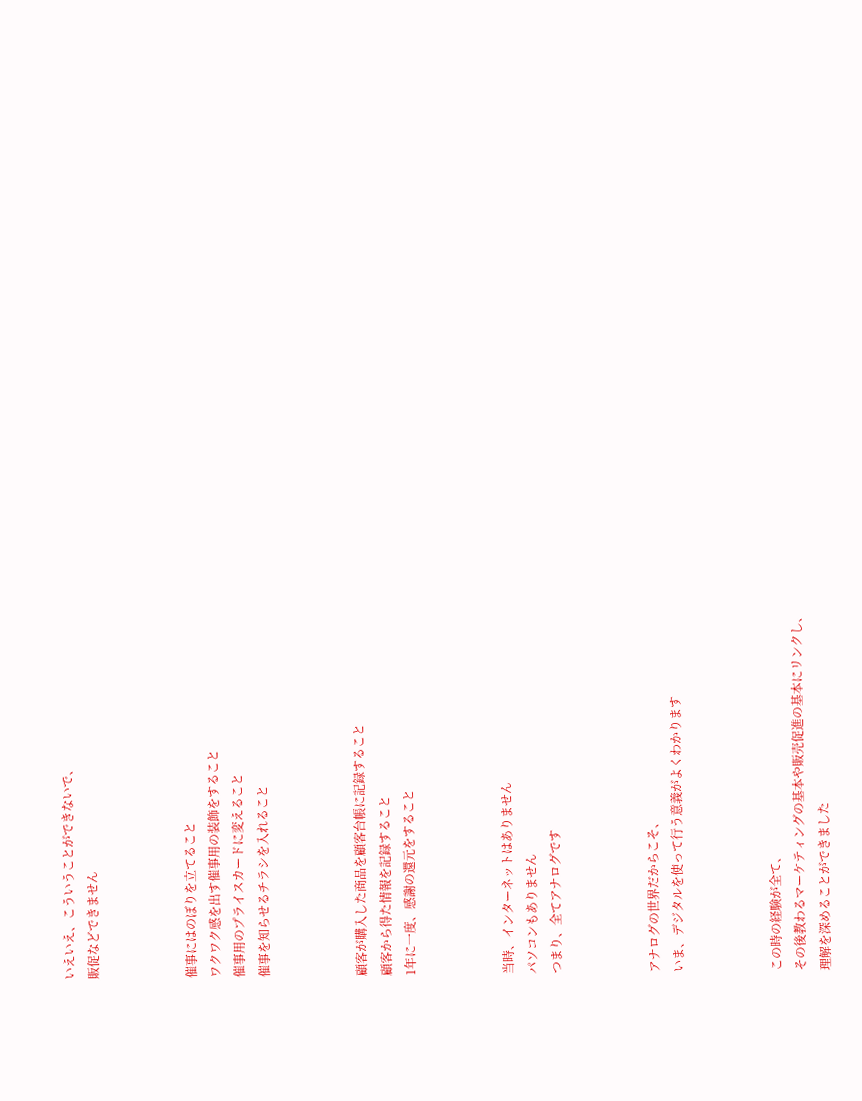いえいえ、こういうことができないで、
販促などできません



催事にはのぼりを立てること
ワクワク感を出す催事用の装飾をすること
催事用のプライスカードに変えること
催事を知らせるチラシを入れること



顧客が購入した商品を顧客台帳に記録すること
顧客から得た情報を記録すること
1年に一度、感謝の還元をすること



当時、インターネットはありません
パソコンもありません
つまり、全てアナログです



アナログの世界だからこそ、
いま、デジタルを使って行う意義がよくわかります



この時の経験が全て、
その後教わるマーケティングの基本や販売促進の基本にリンクし、
理解を深めることができました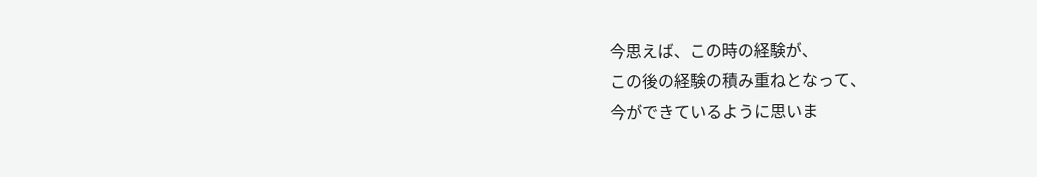今思えば、この時の経験が、
この後の経験の積み重ねとなって、
今ができているように思いま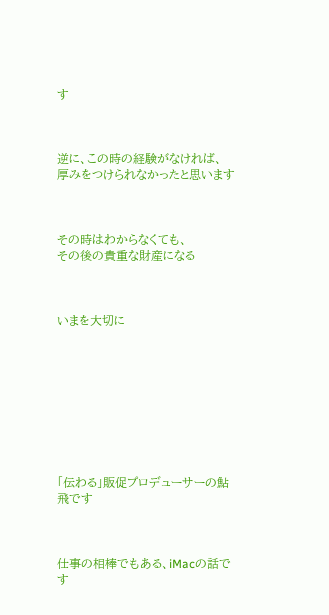す



逆に、この時の経験がなければ、
厚みをつけられなかったと思います



その時はわからなくても、
その後の貴重な財産になる



いまを大切に









「伝わる」販促プロデューサーの鮎飛です



仕事の相棒でもある、iMacの話です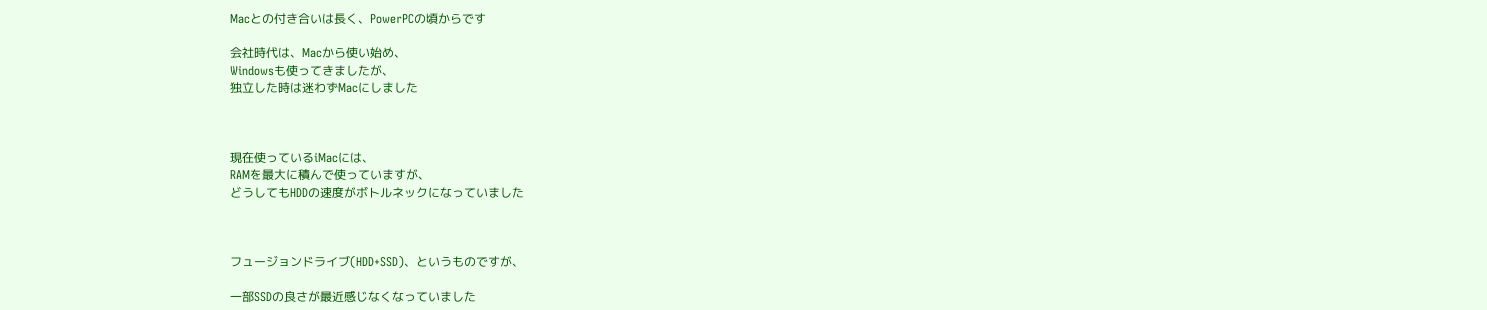Macとの付き合いは長く、PowerPCの頃からです

会社時代は、Macから使い始め、
Windowsも使ってきましたが、
独立した時は迷わずMacにしました



現在使っているiMacには、
RAMを最大に積んで使っていますが、
どうしてもHDDの速度がボトルネックになっていました



フュージョンドライブ(HDD+SSD)、というものですが、

一部SSDの良さが最近感じなくなっていました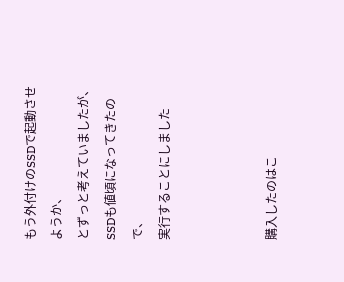もう外付けのSSDで起動させようか、
とずっと考えていましたが、
SSDも値頃になってきたので、
実行することにしました



購入したのはこ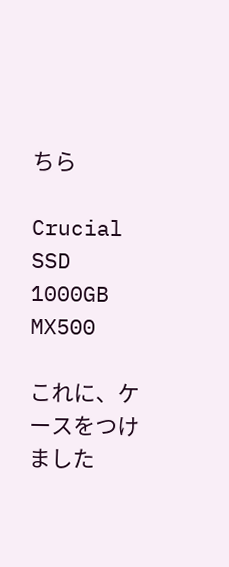ちら

Crucial SSD 1000GB MX500

これに、ケースをつけました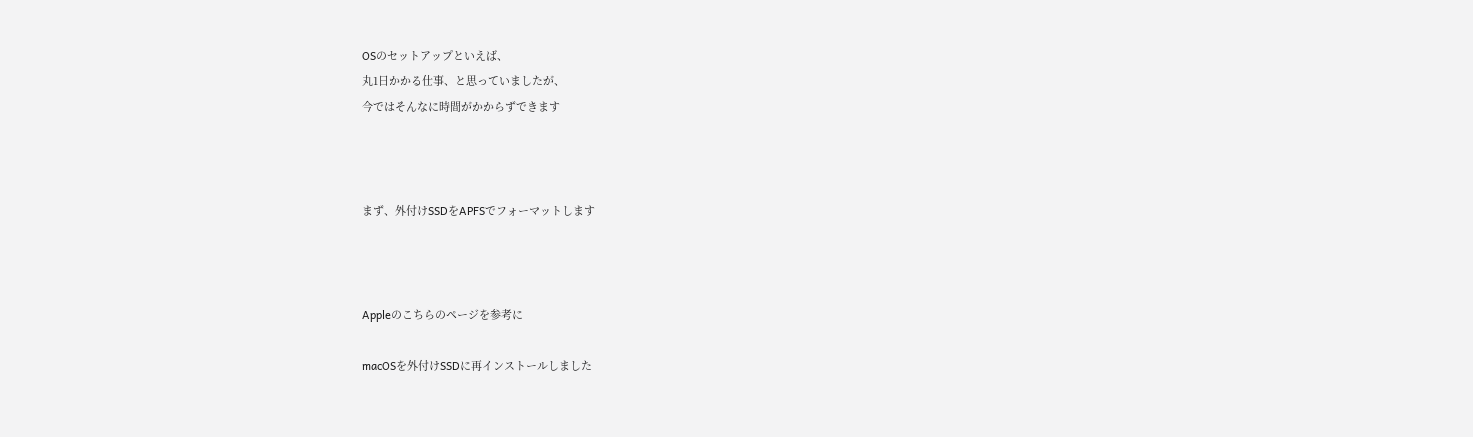OSのセットアップといえば、
丸1日かかる仕事、と思っていましたが、
今ではそんなに時間がかからずできます



まず、外付けSSDをAPFSでフォーマットします



Appleのこちらのページを参考に

macOSを外付けSSDに再インストールしました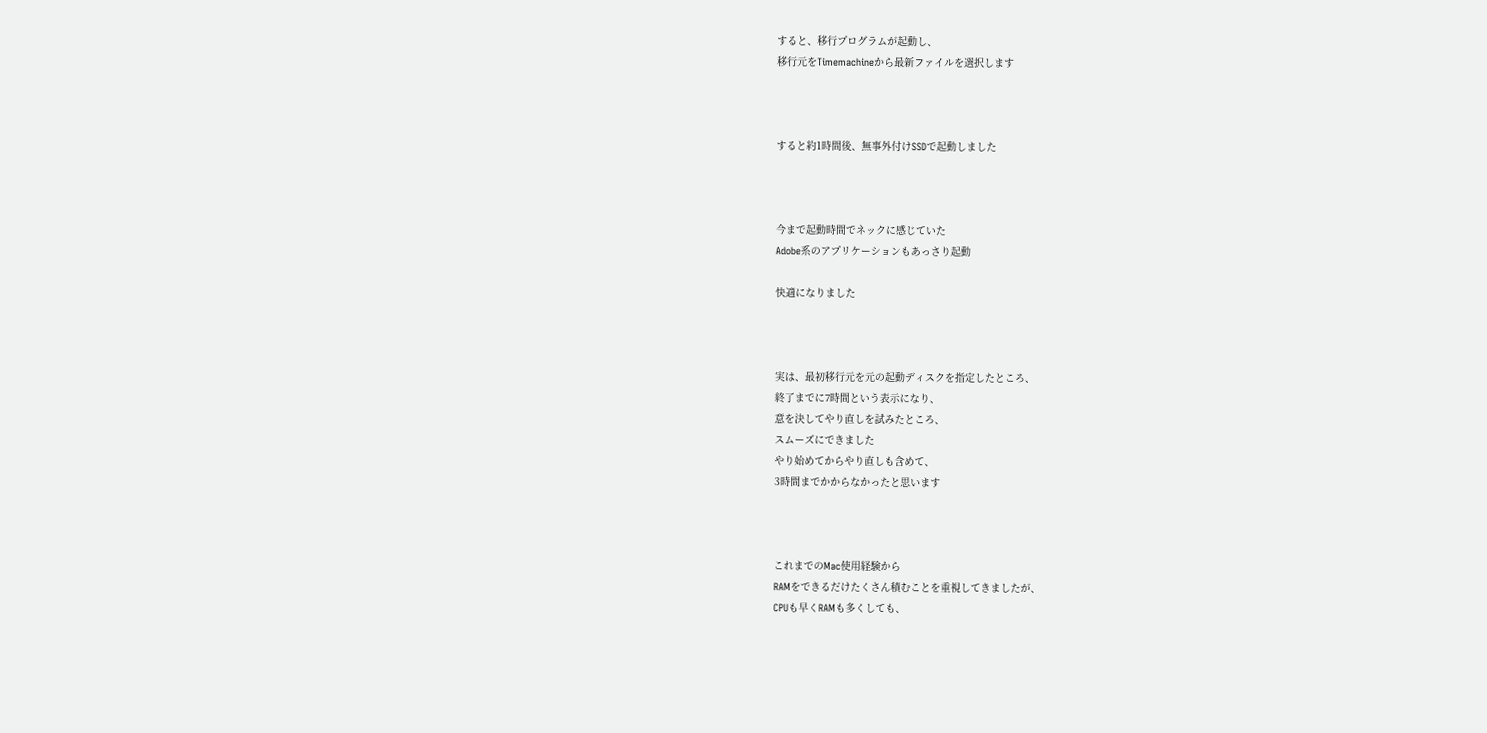すると、移行プログラムが起動し、
移行元をTimemachineから最新ファイルを選択します



すると約1時間後、無事外付けSSDで起動しました



今まで起動時間でネックに感じていた
Adobe系のアプリケーションもあっさり起動

快適になりました



実は、最初移行元を元の起動ディスクを指定したところ、
終了までに7時間という表示になり、
意を決してやり直しを試みたところ、
スムーズにできました
やり始めてからやり直しも含めて、
3時間までかからなかったと思います



これまでのMac使用経験から
RAMをできるだけたくさん積むことを重視してきましたが、
CPUも早くRAMも多くしても、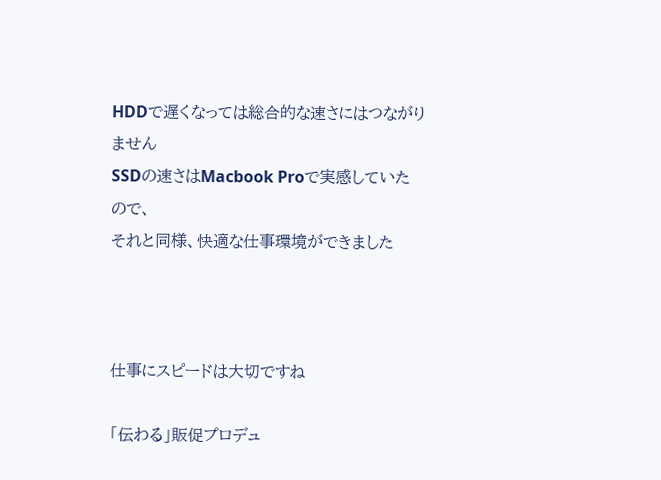HDDで遅くなっては総合的な速さにはつながりません
SSDの速さはMacbook Proで実感していたので、
それと同様、快適な仕事環境ができました



仕事にスピードは大切ですね

「伝わる」販促プロデュ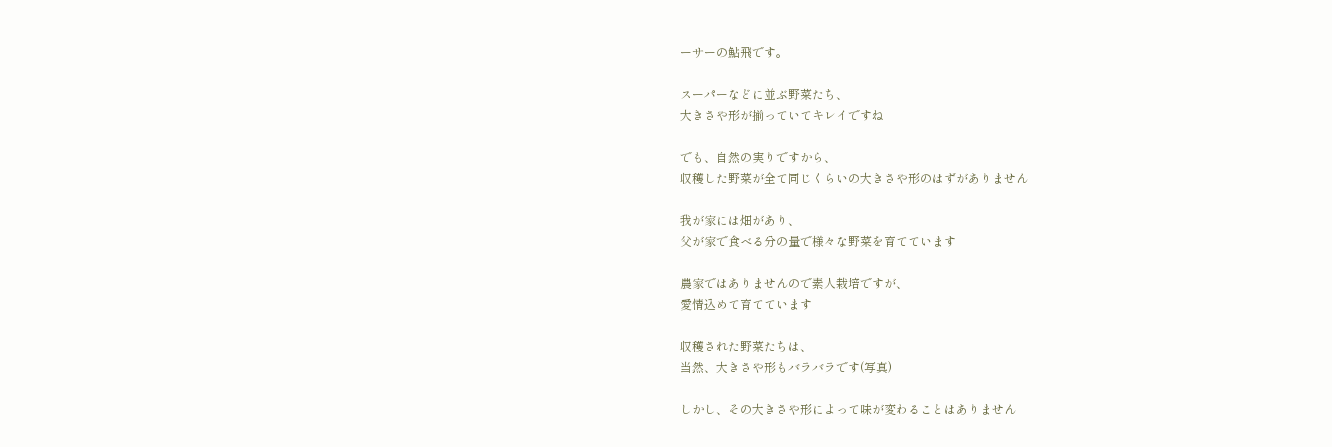ーサーの鮎飛です。

スーパーなどに並ぶ野菜たち、
大きさや形が揃っていてキレイですね

でも、自然の実りですから、
収穫した野菜が全て同じくらいの大きさや形のはずがありません

我が家には畑があり、
父が家で食べる分の量で様々な野菜を育てています

農家ではありませんので素人栽培ですが、
愛情込めて育てています

収穫された野菜たちは、
当然、大きさや形もバラバラです(写真)

しかし、その大きさや形によって味が変わることはありません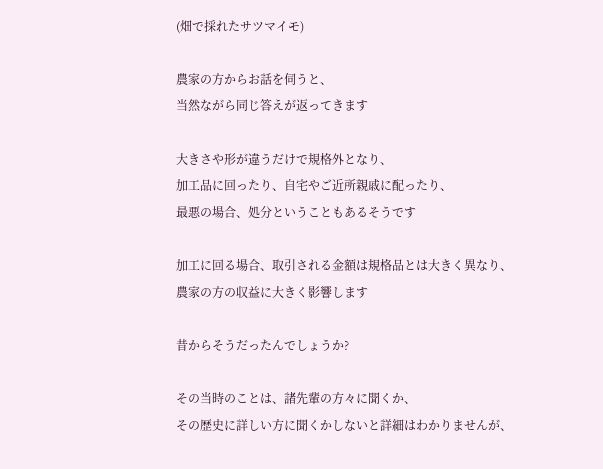(畑で採れたサツマイモ)

農家の方からお話を伺うと、
当然ながら同じ答えが返ってきます

大きさや形が違うだけで規格外となり、
加工品に回ったり、自宅やご近所親戚に配ったり、
最悪の場合、処分ということもあるそうです

加工に回る場合、取引される金額は規格品とは大きく異なり、
農家の方の収益に大きく影響します

昔からそうだったんでしょうか?

その当時のことは、諸先輩の方々に聞くか、
その歴史に詳しい方に聞くかしないと詳細はわかりませんが、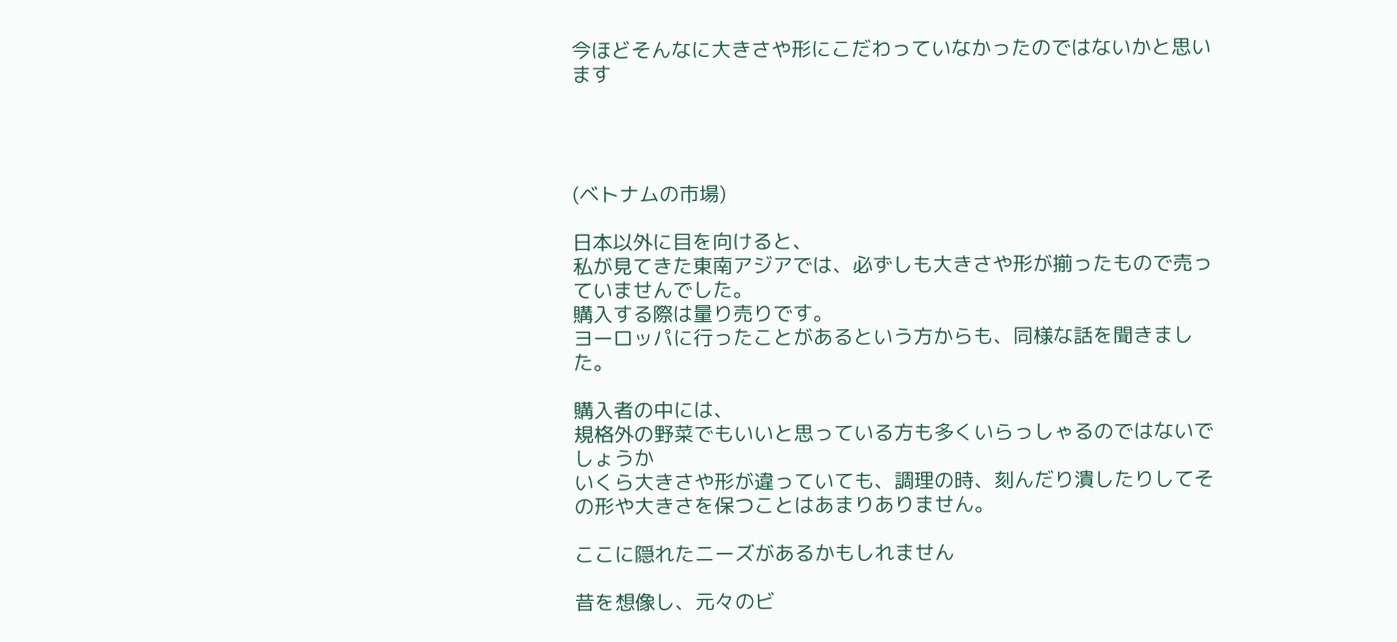今ほどそんなに大きさや形にこだわっていなかったのではないかと思います




(ベトナムの市場)

日本以外に目を向けると、
私が見てきた東南アジアでは、必ずしも大きさや形が揃ったもので売っていませんでした。
購入する際は量り売りです。
ヨーロッパに行ったことがあるという方からも、同様な話を聞きました。

購入者の中には、
規格外の野菜でもいいと思っている方も多くいらっしゃるのではないでしょうか
いくら大きさや形が違っていても、調理の時、刻んだり潰したりしてその形や大きさを保つことはあまりありません。

ここに隠れたニーズがあるかもしれません

昔を想像し、元々のビ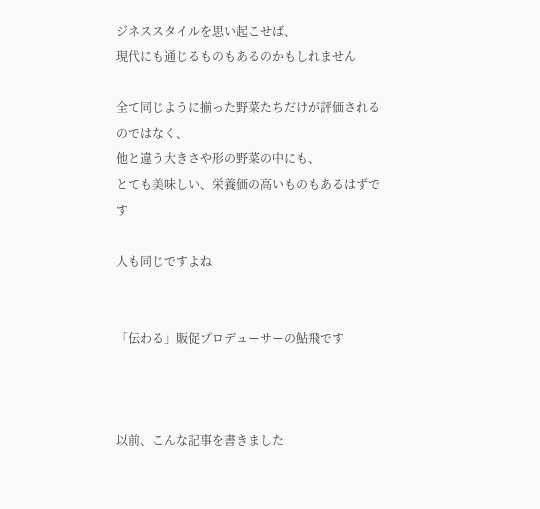ジネススタイルを思い起こせば、
現代にも通じるものもあるのかもしれません

全て同じように揃った野菜たちだけが評価されるのではなく、
他と違う大きさや形の野菜の中にも、
とても美味しい、栄養価の高いものもあるはずです

人も同じですよね


「伝わる」販促プロデューサーの鮎飛です



以前、こんな記事を書きました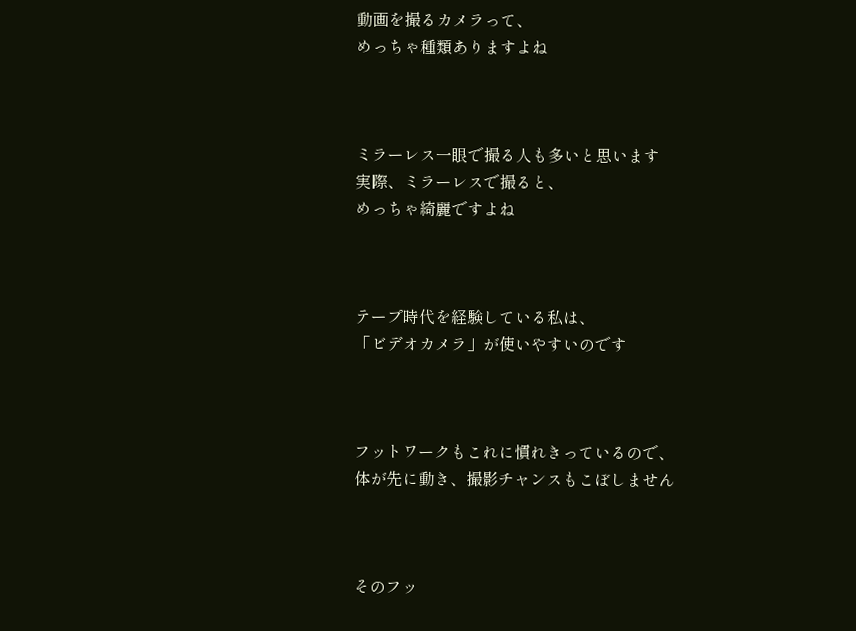動画を撮るカメラって、
めっちゃ種類ありますよね



ミラーレス一眼で撮る人も多いと思います
実際、ミラーレスで撮ると、
めっちゃ綺麗ですよね



テープ時代を経験している私は、
「ビデオカメラ」が使いやすいのです



フットワークもこれに慣れきっているので、
体が先に動き、撮影チャンスもこぼしません



そのフッ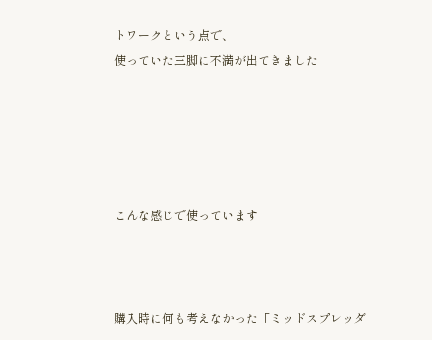トワークという点で、
使っていた三脚に不満が出てきました





こんな感じで使っています



購入時に何も考えなかった「ミッドスプレッダ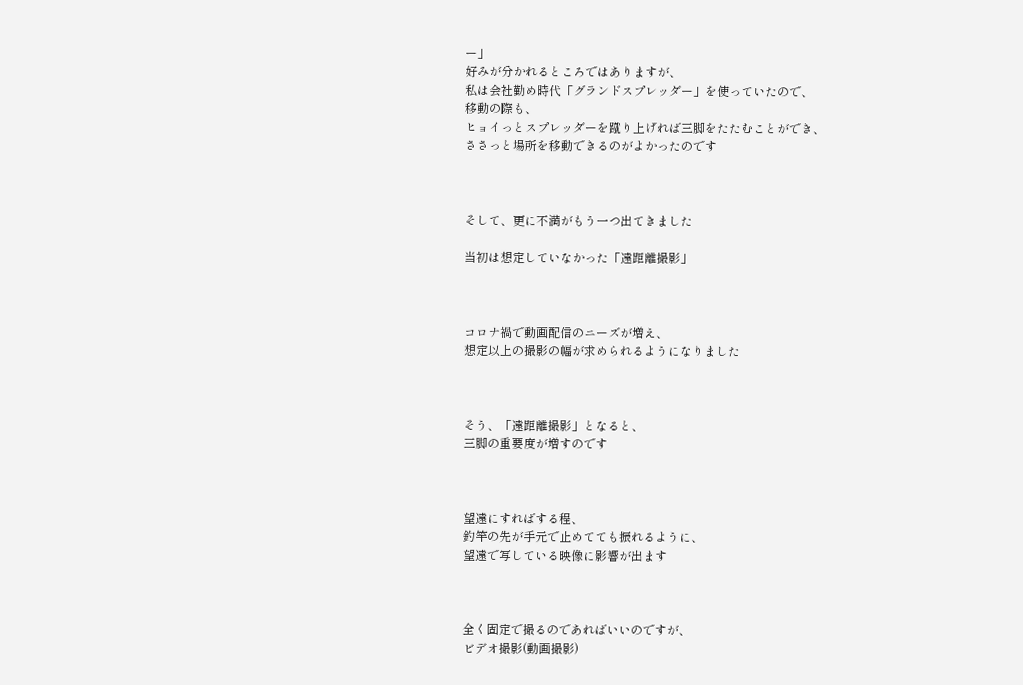ー」
好みが分かれるところではありますが、
私は会社勤め時代「グランドスプレッダー」を使っていたので、
移動の際も、
ヒョイっとスプレッダーを蹴り上げれば三脚をたたむことができ、
ささっと場所を移動できるのがよかったのです



そして、更に不満がもう一つ出てきました

当初は想定していなかった「遠距離撮影」



コロナ禍で動画配信のニーズが増え、
想定以上の撮影の幅が求められるようになりました



そう、「遠距離撮影」となると、
三脚の重要度が増すのです



望遠にすればする程、
釣竿の先が手元で止めてても振れるように、
望遠で写している映像に影響が出ます



全く固定で撮るのであればいいのですが、
ビデオ撮影(動画撮影)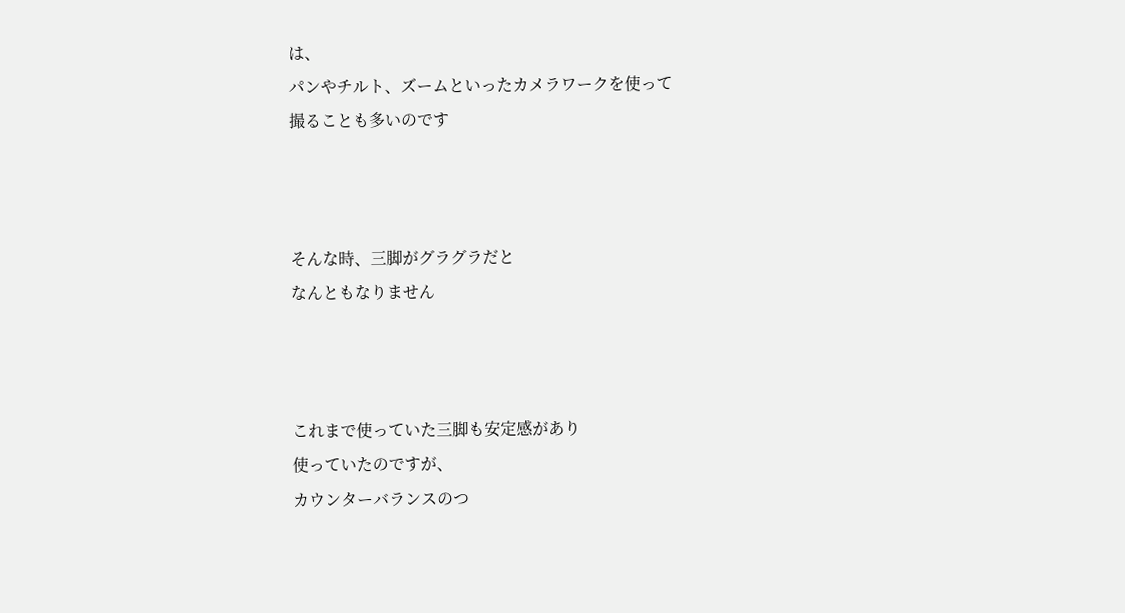は、
パンやチルト、ズームといったカメラワークを使って
撮ることも多いのです



そんな時、三脚がグラグラだと
なんともなりません



これまで使っていた三脚も安定感があり
使っていたのですが、
カウンターバランスのつ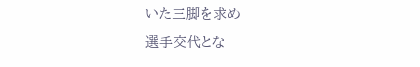いた三脚を求め
選手交代とな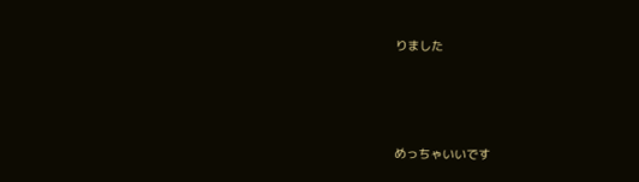りました





めっちゃいいです